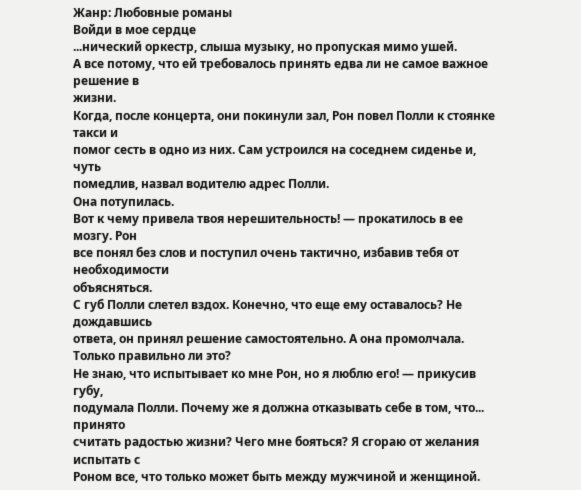Жанр: Любовные романы
Войди в мое сердце
...нический оркестр, слыша музыку, но пропуская мимо ушей.
А все потому, что ей требовалось принять едва ли не самое важное решение в
жизни.
Когда, после концерта, они покинули зал, Рон повел Полли к стоянке такси и
помог сесть в одно из них. Сам устроился на соседнем сиденье и, чуть
помедлив, назвал водителю адрес Полли.
Она потупилась.
Вот к чему привела твоя нерешительность! — прокатилось в ее мозгу. Рон
все понял без слов и поступил очень тактично, избавив тебя от необходимости
объясняться.
С губ Полли слетел вздох. Конечно, что еще ему оставалось? Не дождавшись
ответа, он принял решение самостоятельно. А она промолчала.
Только правильно ли это?
Не знаю, что испытывает ко мне Рон, но я люблю его! — прикусив губу,
подумала Полли. Почему же я должна отказывать себе в том, что... принято
считать радостью жизни? Чего мне бояться? Я сгораю от желания испытать с
Роном все, что только может быть между мужчиной и женщиной.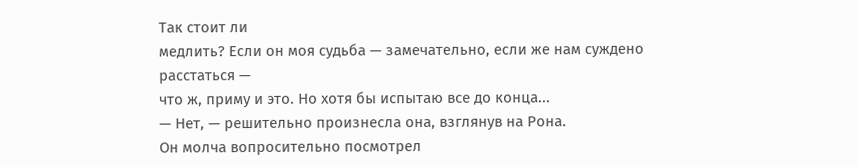Так стоит ли
медлить? Если он моя судьба — замечательно, если же нам суждено расстаться —
что ж, приму и это. Но хотя бы испытаю все до конца...
— Нет, — решительно произнесла она, взглянув на Рона.
Он молча вопросительно посмотрел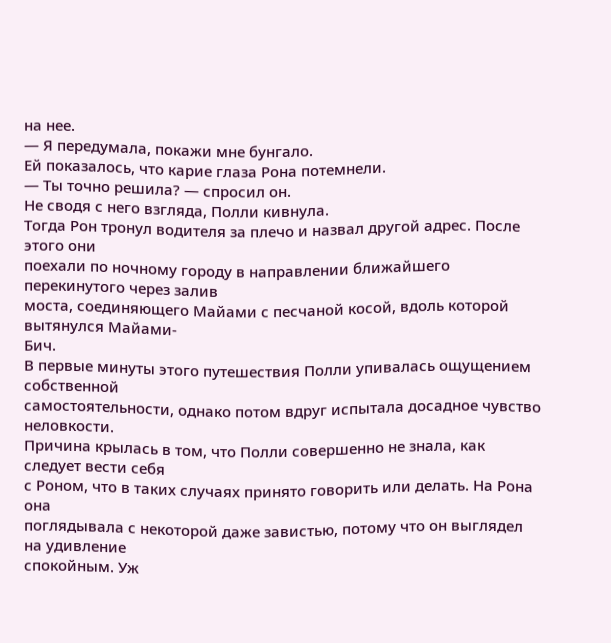на нее.
— Я передумала, покажи мне бунгало.
Ей показалось, что карие глаза Рона потемнели.
— Ты точно решила? — спросил он.
Не сводя с него взгляда, Полли кивнула.
Тогда Рон тронул водителя за плечо и назвал другой адрес. После этого они
поехали по ночному городу в направлении ближайшего перекинутого через залив
моста, соединяющего Майами с песчаной косой, вдоль которой вытянулся Майами-
Бич.
В первые минуты этого путешествия Полли упивалась ощущением собственной
самостоятельности, однако потом вдруг испытала досадное чувство неловкости.
Причина крылась в том, что Полли совершенно не знала, как следует вести себя
с Роном, что в таких случаях принято говорить или делать. На Рона она
поглядывала с некоторой даже завистью, потому что он выглядел на удивление
спокойным. Уж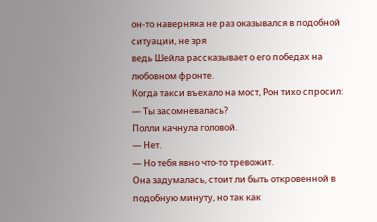он-то наверняка не раз оказывался в подобной ситуации, не зря
ведь Шейла рассказывает о его победах на любовном фронте.
Когда такси въехало на мост, Рон тихо спросил:
— Ты засомневалась?
Полли качнула головой.
— Нет.
— Но тебя явно что-то тревожит.
Она задумалась, стоит ли быть откровенной в подобную минуту, но так как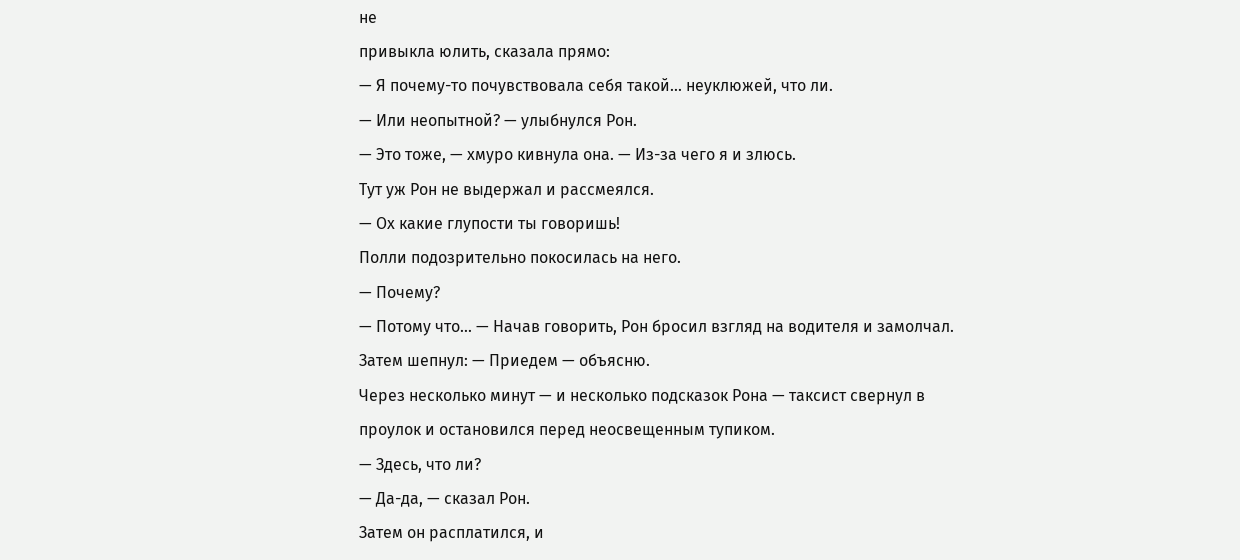не
привыкла юлить, сказала прямо:
— Я почему-то почувствовала себя такой... неуклюжей, что ли.
— Или неопытной? — улыбнулся Рон.
— Это тоже, — хмуро кивнула она. — Из-за чего я и злюсь.
Тут уж Рон не выдержал и рассмеялся.
— Ох какие глупости ты говоришь!
Полли подозрительно покосилась на него.
— Почему?
— Потому что... — Начав говорить, Рон бросил взгляд на водителя и замолчал.
Затем шепнул: — Приедем — объясню.
Через несколько минут — и несколько подсказок Рона — таксист свернул в
проулок и остановился перед неосвещенным тупиком.
— Здесь, что ли?
— Да-да, — сказал Рон.
Затем он расплатился, и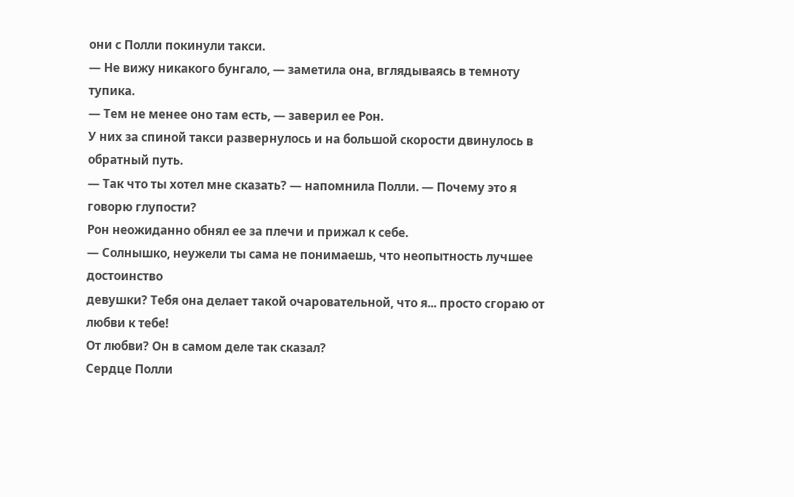они с Полли покинули такси.
— Не вижу никакого бунгало, — заметила она, вглядываясь в темноту
тупика.
— Тем не менее оно там есть, — заверил ее Рон.
У них за спиной такси развернулось и на большой скорости двинулось в
обратный путь.
— Так что ты хотел мне сказать? — напомнила Полли. — Почему это я
говорю глупости?
Рон неожиданно обнял ее за плечи и прижал к себе.
— Солнышко, неужели ты сама не понимаешь, что неопытность лучшее достоинство
девушки? Тебя она делает такой очаровательной, что я... просто сгораю от
любви к тебе!
От любви? Он в самом деле так сказал?
Сердце Полли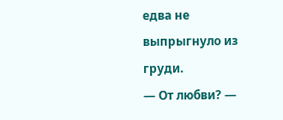едва не выпрыгнуло из груди.
— От любви? —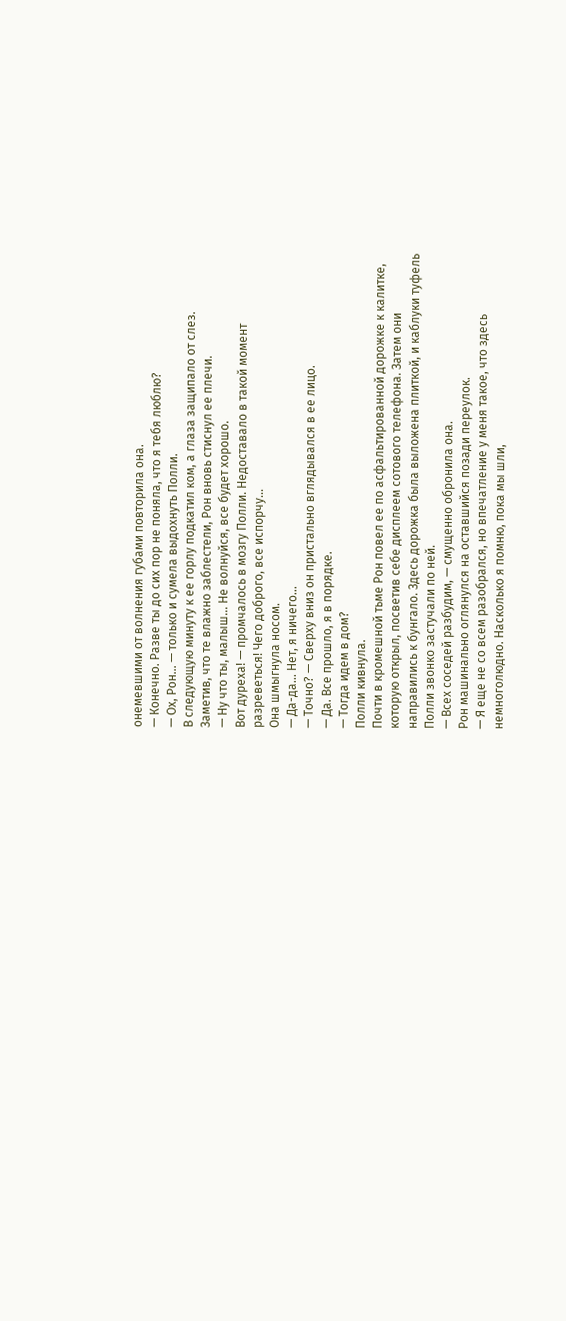онемевшими от волнения губами повторила она.
— Конечно. Разве ты до сих пор не поняла, что я тебя люблю?
— Ох, Рон... — только и сумела выдохнуть Полли.
В следующую минуту к ее горлу подкатил ком, а глаза защипало от слез.
Заметив, что те влажно заблестели, Рон вновь стиснул ее плечи.
— Ну что ты, малыш... Не волнуйся, все будет хорошо.
Вот дуреха! — промчалось в мозгу Полли. Недоставало в такой момент
разреветься! Чего доброго, все испорчу...
Она шмыгнула носом.
— Да-да... Нет, я ничего...
— Точно? — Сверху вниз он пристально вглядывался в ее лицо.
— Да. Все прошло, я в порядке.
— Тогда идем в дом?
Полли кивнула.
Почти в кромешной тьме Рон повел ее по асфальтированной дорожке к калитке,
которую открыл, посветив себе дисплеем сотового телефона. Затем они
направились к бунгало. Здесь дорожка была выложена плиткой, и каблуки туфель
Полли звонко застучали по ней.
— Всех соседей разбудим, — смущенно обронила она.
Рон машинально оглянулся на оставшийся позади переулок.
— Я еще не со всем разобрался, но впечатление у меня такое, что здесь
немноголюдно. Насколько я помню, пока мы шли,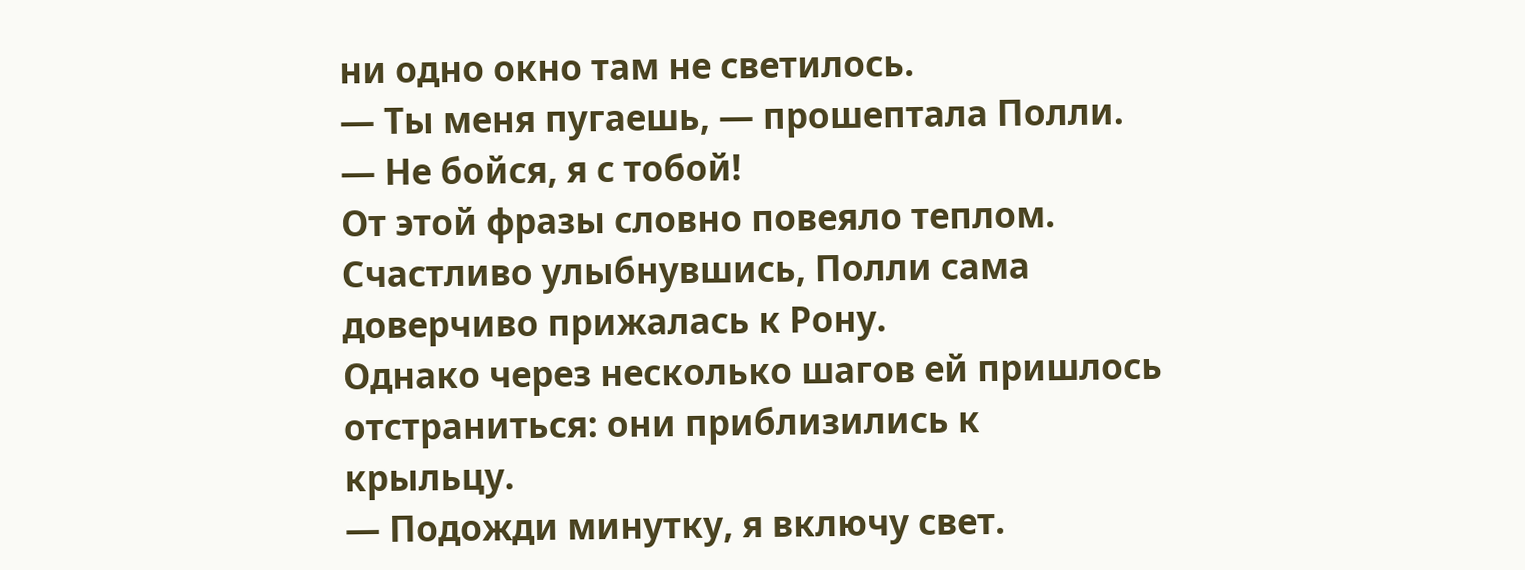ни одно окно там не светилось.
— Ты меня пугаешь, — прошептала Полли.
— Не бойся, я с тобой!
От этой фразы словно повеяло теплом. Счастливо улыбнувшись, Полли сама
доверчиво прижалась к Рону.
Однако через несколько шагов ей пришлось отстраниться: они приблизились к
крыльцу.
— Подожди минутку, я включу свет.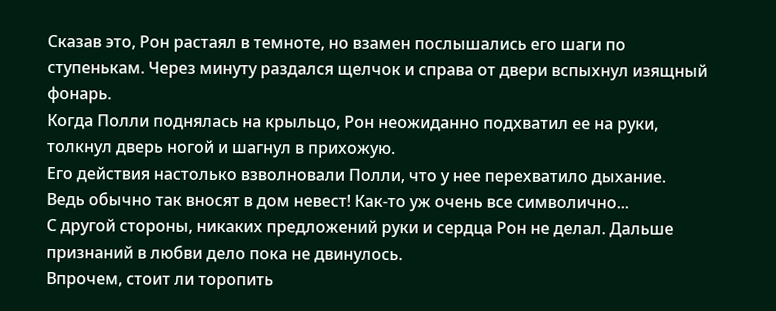Сказав это, Рон растаял в темноте, но взамен послышались его шаги по
ступенькам. Через минуту раздался щелчок и справа от двери вспыхнул изящный
фонарь.
Когда Полли поднялась на крыльцо, Рон неожиданно подхватил ее на руки,
толкнул дверь ногой и шагнул в прихожую.
Его действия настолько взволновали Полли, что у нее перехватило дыхание.
Ведь обычно так вносят в дом невест! Как-то уж очень все символично...
С другой стороны, никаких предложений руки и сердца Рон не делал. Дальше
признаний в любви дело пока не двинулось.
Впрочем, стоит ли торопить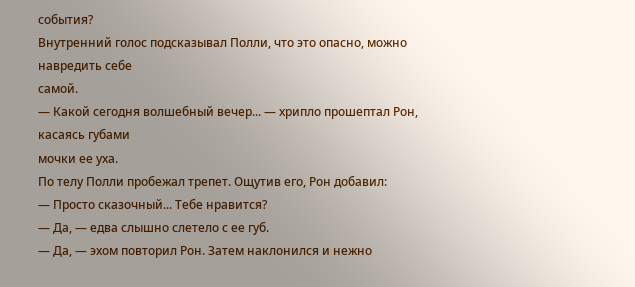события?
Внутренний голос подсказывал Полли, что это опасно, можно навредить себе
самой.
— Какой сегодня волшебный вечер... — хрипло прошептал Рон, касаясь губами
мочки ее уха.
По телу Полли пробежал трепет. Ощутив его, Рон добавил:
— Просто сказочный... Тебе нравится?
— Да, — едва слышно слетело с ее губ.
— Да, — эхом повторил Рон. Затем наклонился и нежно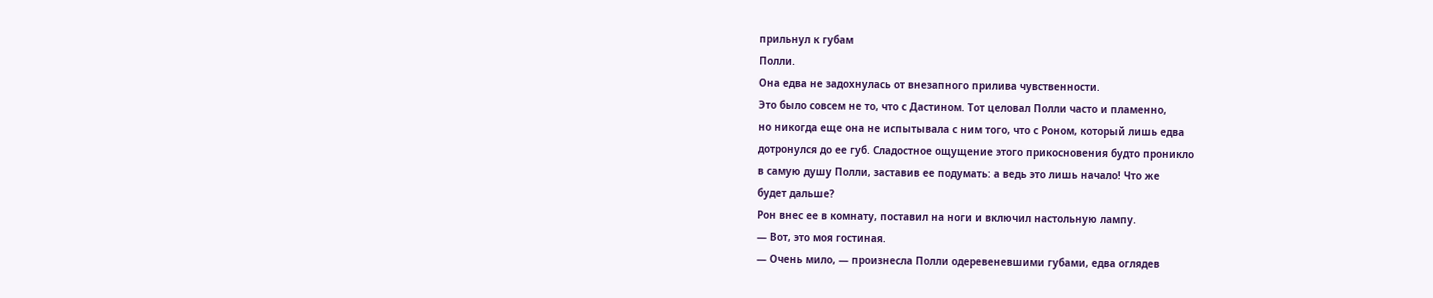прильнул к губам
Полли.
Она едва не задохнулась от внезапного прилива чувственности.
Это было совсем не то, что с Дастином. Тот целовал Полли часто и пламенно,
но никогда еще она не испытывала с ним того, что с Роном, который лишь едва
дотронулся до ее губ. Сладостное ощущение этого прикосновения будто проникло
в самую душу Полли, заставив ее подумать: а ведь это лишь начало! Что же
будет дальше?
Рон внес ее в комнату, поставил на ноги и включил настольную лампу.
— Вот, это моя гостиная.
— Очень мило, — произнесла Полли одеревеневшими губами, едва оглядев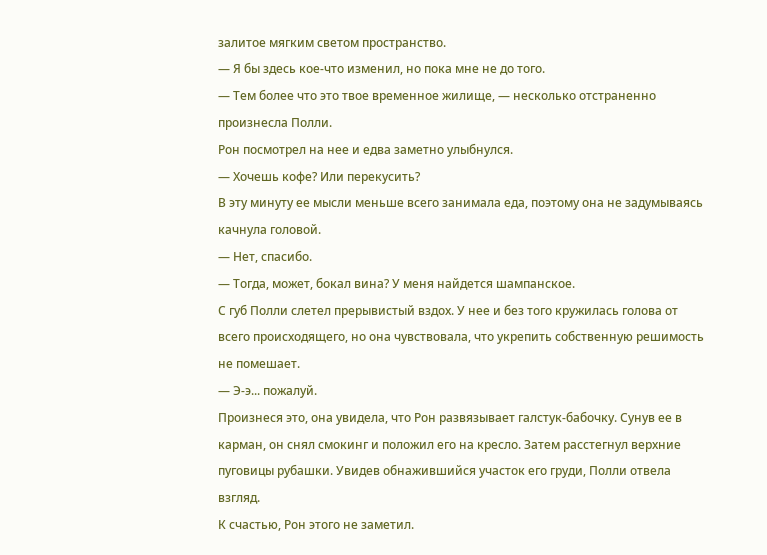залитое мягким светом пространство.
— Я бы здесь кое-что изменил, но пока мне не до того.
— Тем более что это твое временное жилище, — несколько отстраненно
произнесла Полли.
Рон посмотрел на нее и едва заметно улыбнулся.
— Хочешь кофе? Или перекусить?
В эту минуту ее мысли меньше всего занимала еда, поэтому она не задумываясь
качнула головой.
— Нет, спасибо.
— Тогда, может, бокал вина? У меня найдется шампанское.
С губ Полли слетел прерывистый вздох. У нее и без того кружилась голова от
всего происходящего, но она чувствовала, что укрепить собственную решимость
не помешает.
— Э-э... пожалуй.
Произнеся это, она увидела, что Рон развязывает галстук-бабочку. Сунув ее в
карман, он снял смокинг и положил его на кресло. Затем расстегнул верхние
пуговицы рубашки. Увидев обнажившийся участок его груди, Полли отвела
взгляд.
К счастью, Рон этого не заметил.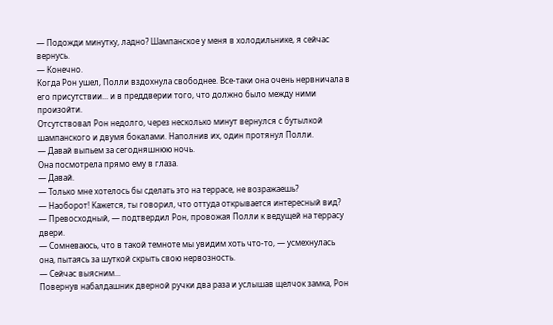— Подожди минутку, ладно? Шампанское у меня в холодильнике, я сейчас
вернусь.
— Конечно.
Когда Рон ушел, Полли вздохнула свободнее. Все-таки она очень нервничала в
его присутствии... и в преддверии того, что должно было между ними
произойти.
Отсутствовал Рон недолго, через несколько минут вернулся с бутылкой
шампанского и двумя бокалами. Наполнив их, один протянул Полли.
— Давай выпьем за сегодняшнюю ночь.
Она посмотрела прямо ему в глаза.
— Давай.
— Только мне хотелось бы сделать это на террасе, не возражаешь?
— Наоборот! Кажется, ты говорил, что оттуда открывается интересный вид?
— Превосходный, — подтвердил Рон, провожая Полли к ведущей на террасу
двери.
— Сомневаюсь, что в такой темноте мы увидим хоть что-то, — усмехнулась
она, пытаясь за шуткой скрыть свою нервозность.
— Сейчас выясним...
Повернув набалдашник дверной ручки два раза и услышав щелчок замка, Рон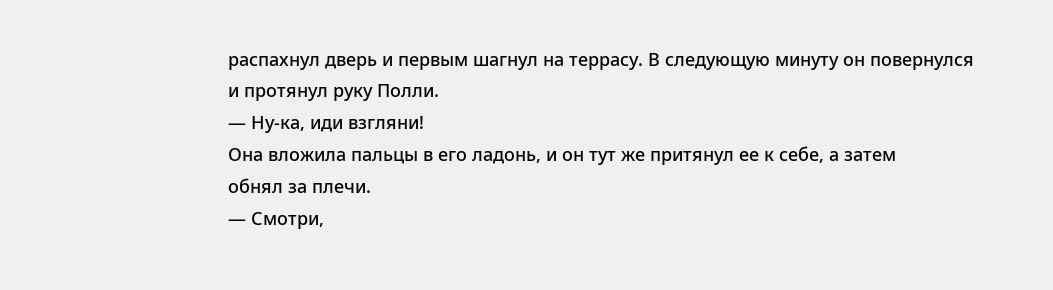распахнул дверь и первым шагнул на террасу. В следующую минуту он повернулся
и протянул руку Полли.
— Ну-ка, иди взгляни!
Она вложила пальцы в его ладонь, и он тут же притянул ее к себе, а затем
обнял за плечи.
— Смотри,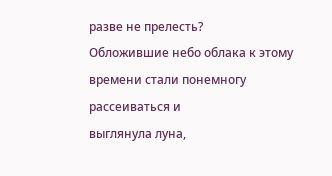разве не прелесть?
Обложившие небо облака к этому времени стали понемногу рассеиваться и
выглянула луна,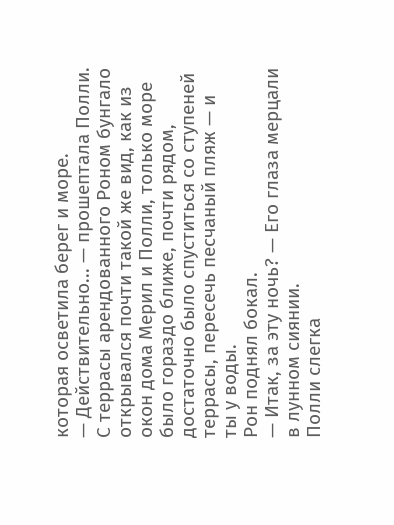которая осветила берег и море.
— Действительно... — прошептала Полли.
С террасы арендованного Роном бунгало открывался почти такой же вид, как из
окон дома Мерил и Полли, только море было гораздо ближе, почти рядом,
достаточно было спуститься со ступеней террасы, пересечь песчаный пляж — и
ты у воды.
Рон поднял бокал.
— Итак, за эту ночь? — Его глаза мерцали в лунном сиянии.
Полли слегка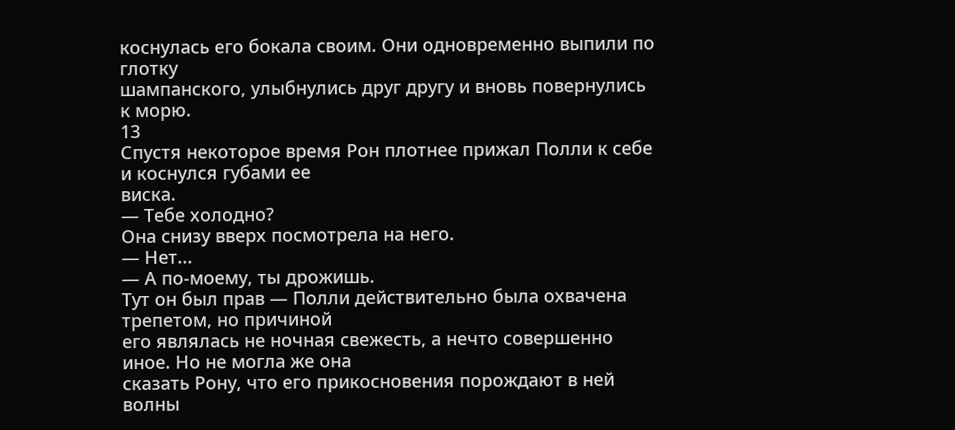коснулась его бокала своим. Они одновременно выпили по глотку
шампанского, улыбнулись друг другу и вновь повернулись к морю.
13
Спустя некоторое время Рон плотнее прижал Полли к себе и коснулся губами ее
виска.
— Тебе холодно?
Она снизу вверх посмотрела на него.
— Нет...
— А по-моему, ты дрожишь.
Тут он был прав — Полли действительно была охвачена трепетом, но причиной
его являлась не ночная свежесть, а нечто совершенно иное. Но не могла же она
сказать Рону, что его прикосновения порождают в ней волны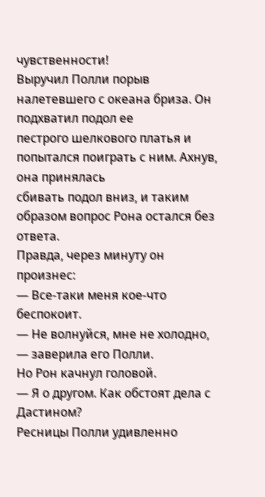чувственности!
Выручил Полли порыв налетевшего с океана бриза. Он подхватил подол ее
пестрого шелкового платья и попытался поиграть с ним. Ахнув, она принялась
сбивать подол вниз, и таким образом вопрос Рона остался без ответа.
Правда, через минуту он произнес:
— Все-таки меня кое-что беспокоит.
— Не волнуйся, мне не холодно, — заверила его Полли.
Но Рон качнул головой.
— Я о другом. Как обстоят дела с Дастином?
Ресницы Полли удивленно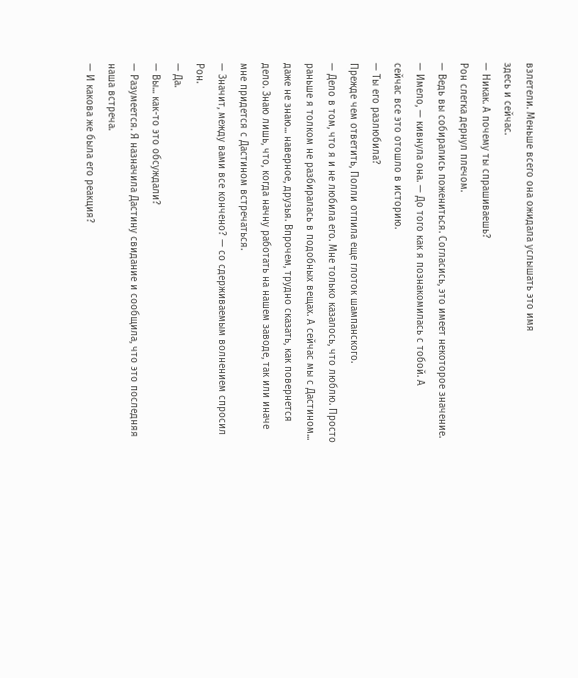взлетели. Меньше всего она ожидала услышать это имя
здесь и сейчас.
— Никак. А почему ты спрашиваешь?
Рон слегка дернул плечом.
— Ведь вы собирались пожениться. Согласись, это имеет некоторое значение.
— Имело, — кивнула она. — До того как я познакомилась с тобой. А
сейчас все это отошло в историю.
— Ты его разлюбила?
Прежде чем ответить, Полли отпила еще глоток шампанского.
— Дело в том, что я и не любила его. Мне только казалось, что люблю. Просто
раньше я толком не разбиралась в подобных вещах. А сейчас мы с Дастином...
даже не знаю... наверное, друзья. Впрочем, трудно сказать, как повернется
дело. Знаю лишь, что, когда начну работать на нашем заводе, так или иначе
мне придется с Дастином встречаться.
— Значит, между вами все кончено? — со сдерживаемым волнением спросил
Рон.
— Да.
— Вы... как-то это обсуждали?
— Разумеется. Я назначила Дастину свидание и сообщила, что это последняя
наша встреча.
— И какова же была его реакция?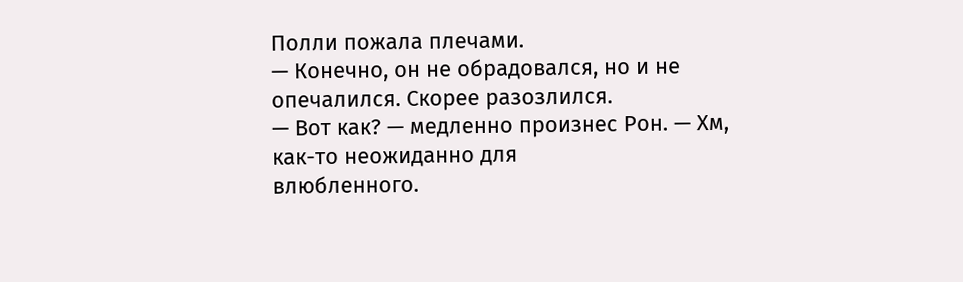Полли пожала плечами.
— Конечно, он не обрадовался, но и не опечалился. Скорее разозлился.
— Вот как? — медленно произнес Рон. — Хм, как-то неожиданно для
влюбленного.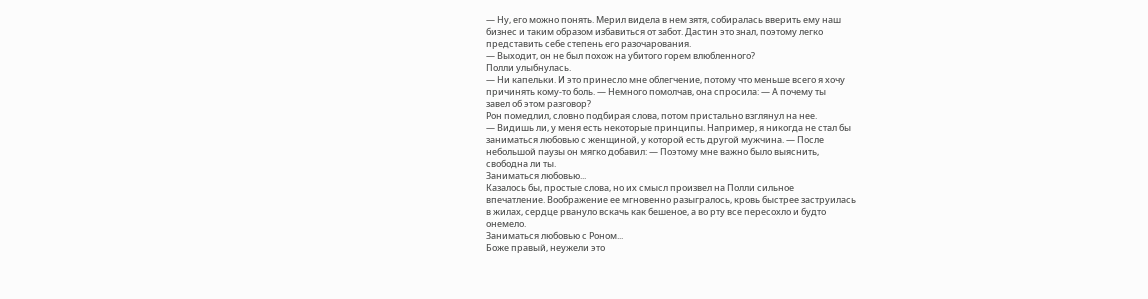— Ну, его можно понять. Мерил видела в нем зятя, собиралась вверить ему наш
бизнес и таким образом избавиться от забот. Дастин это знал, поэтому легко
представить себе степень его разочарования.
— Выходит, он не был похож на убитого горем влюбленного?
Полли улыбнулась.
— Ни капельки. И это принесло мне облегчение, потому что меньше всего я хочу
причинять кому-то боль. — Немного помолчав, она спросила: — А почему ты
завел об этом разговор?
Рон помедлил, словно подбирая слова, потом пристально взглянул на нее.
— Видишь ли, у меня есть некоторые принципы. Например, я никогда не стал бы
заниматься любовью с женщиной, у которой есть другой мужчина. — После
небольшой паузы он мягко добавил: — Поэтому мне важно было выяснить,
свободна ли ты.
Заниматься любовью...
Казалось бы, простые слова, но их смысл произвел на Полли сильное
впечатление. Воображение ее мгновенно разыгралось, кровь быстрее заструилась
в жилах, сердце рвануло вскачь как бешеное, а во рту все пересохло и будто
онемело.
Заниматься любовью с Роном...
Боже правый, неужели это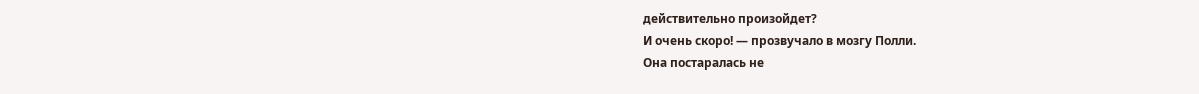действительно произойдет?
И очень скоро! — прозвучало в мозгу Полли.
Она постаралась не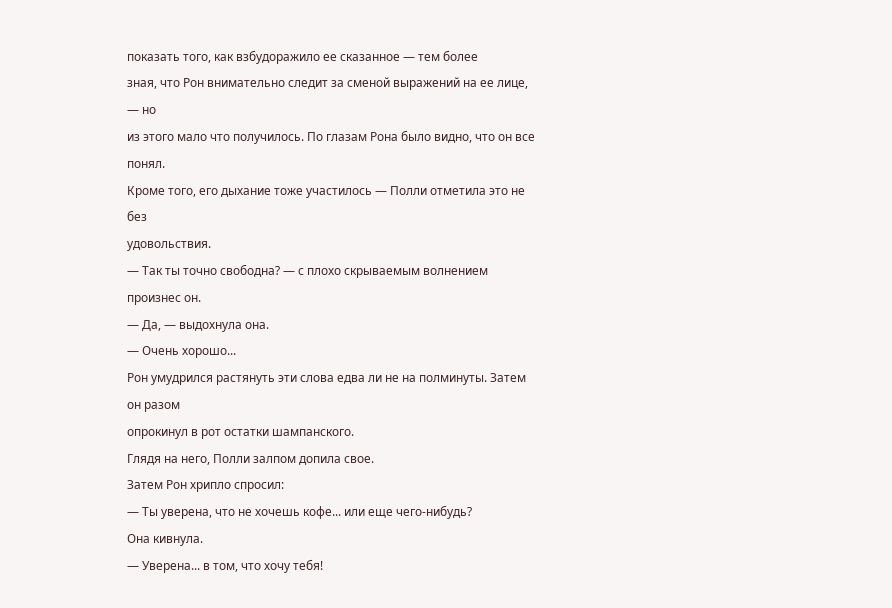показать того, как взбудоражило ее сказанное — тем более
зная, что Рон внимательно следит за сменой выражений на ее лице, — но
из этого мало что получилось. По глазам Рона было видно, что он все понял.
Кроме того, его дыхание тоже участилось — Полли отметила это не без
удовольствия.
— Так ты точно свободна? — с плохо скрываемым волнением произнес он.
— Да, — выдохнула она.
— Очень хорошо...
Рон умудрился растянуть эти слова едва ли не на полминуты. Затем он разом
опрокинул в рот остатки шампанского.
Глядя на него, Полли залпом допила свое.
Затем Рон хрипло спросил:
— Ты уверена, что не хочешь кофе... или еще чего-нибудь?
Она кивнула.
— Уверена... в том, что хочу тебя!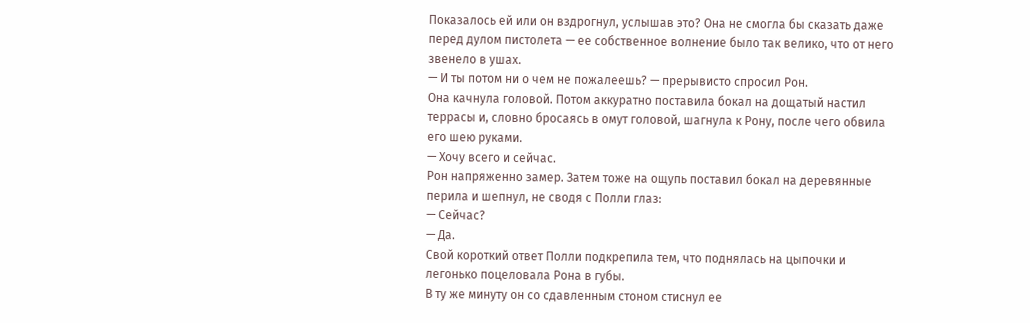Показалось ей или он вздрогнул, услышав это? Она не смогла бы сказать даже
перед дулом пистолета — ее собственное волнение было так велико, что от него
звенело в ушах.
— И ты потом ни о чем не пожалеешь? — прерывисто спросил Рон.
Она качнула головой. Потом аккуратно поставила бокал на дощатый настил
террасы и, словно бросаясь в омут головой, шагнула к Рону, после чего обвила
его шею руками.
— Хочу всего и сейчас.
Рон напряженно замер. Затем тоже на ощупь поставил бокал на деревянные
перила и шепнул, не сводя с Полли глаз:
— Сейчас?
— Да.
Свой короткий ответ Полли подкрепила тем, что поднялась на цыпочки и
легонько поцеловала Рона в губы.
В ту же минуту он со сдавленным стоном стиснул ее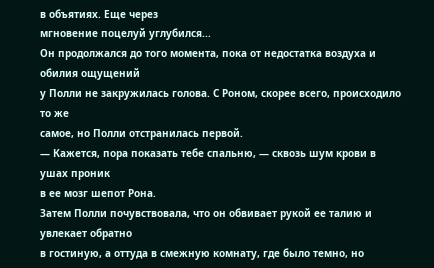в объятиях. Еще через
мгновение поцелуй углубился...
Он продолжался до того момента, пока от недостатка воздуха и обилия ощущений
у Полли не закружилась голова. С Роном, скорее всего, происходило то же
самое, но Полли отстранилась первой.
— Кажется, пора показать тебе спальню, — сквозь шум крови в ушах проник
в ее мозг шепот Рона.
Затем Полли почувствовала, что он обвивает рукой ее талию и увлекает обратно
в гостиную, а оттуда в смежную комнату, где было темно, но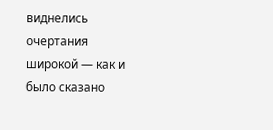виднелись
очертания широкой — как и было сказано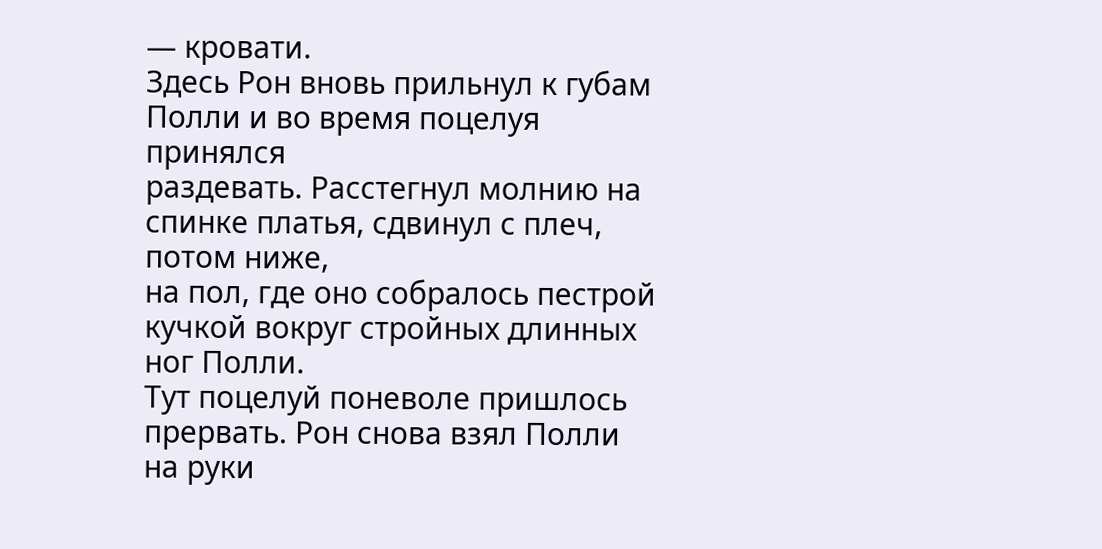— кровати.
Здесь Рон вновь прильнул к губам Полли и во время поцелуя принялся
раздевать. Расстегнул молнию на спинке платья, сдвинул с плеч, потом ниже,
на пол, где оно собралось пестрой кучкой вокруг стройных длинных ног Полли.
Тут поцелуй поневоле пришлось прервать. Рон снова взял Полли на руки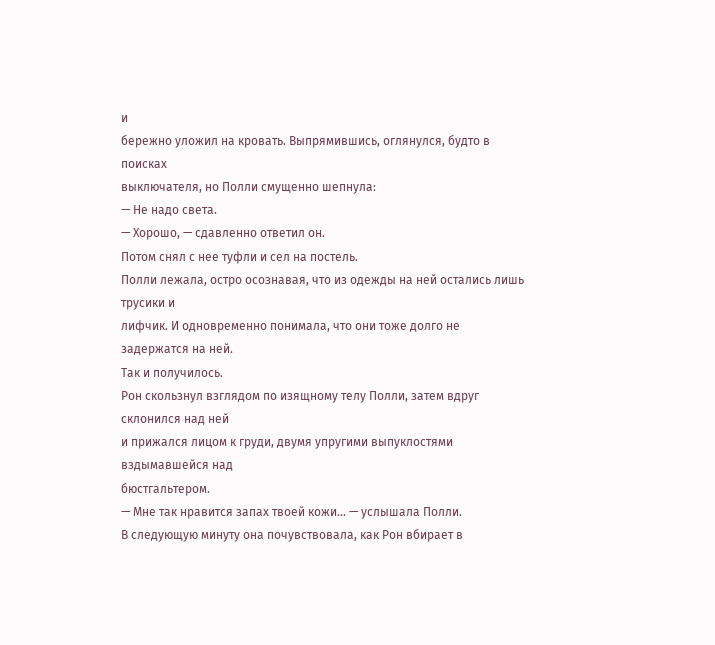и
бережно уложил на кровать. Выпрямившись, оглянулся, будто в поисках
выключателя, но Полли смущенно шепнула:
— Не надо света.
— Хорошо, — сдавленно ответил он.
Потом снял с нее туфли и сел на постель.
Полли лежала, остро осознавая, что из одежды на ней остались лишь трусики и
лифчик. И одновременно понимала, что они тоже долго не задержатся на ней.
Так и получилось.
Рон скользнул взглядом по изящному телу Полли, затем вдруг склонился над ней
и прижался лицом к груди, двумя упругими выпуклостями вздымавшейся над
бюстгальтером.
— Мне так нравится запах твоей кожи... — услышала Полли.
В следующую минуту она почувствовала, как Рон вбирает в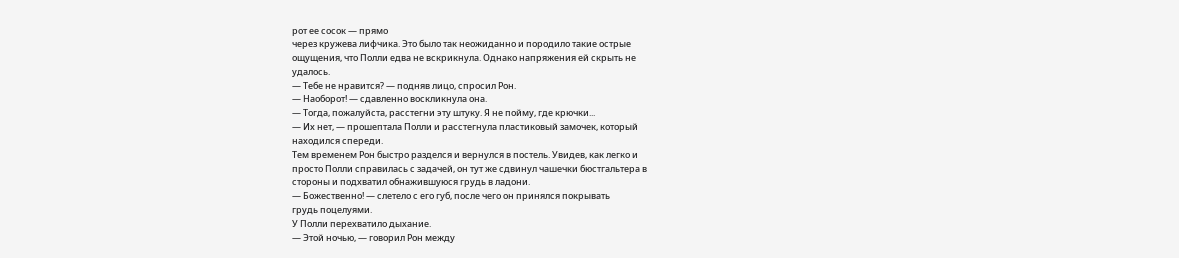рот ее сосок — прямо
через кружева лифчика. Это было так неожиданно и породило такие острые
ощущения, что Полли едва не вскрикнула. Однако напряжения ей скрыть не
удалось.
— Тебе не нравится? — подняв лицо, спросил Рон.
— Наоборот! — сдавленно воскликнула она.
— Тогда, пожалуйста, расстегни эту штуку. Я не пойму, где крючки...
— Их нет, — прошептала Полли и расстегнула пластиковый замочек, который
находился спереди.
Тем временем Рон быстро разделся и вернулся в постель. Увидев, как легко и
просто Полли справилась с задачей, он тут же сдвинул чашечки бюстгальтера в
стороны и подхватил обнажившуюся грудь в ладони.
— Божественно! — слетело с его губ, после чего он принялся покрывать
грудь поцелуями.
У Полли перехватило дыхание.
— Этой ночью, — говорил Рон между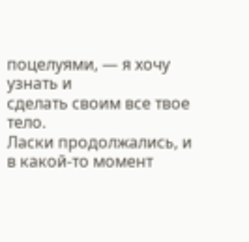поцелуями, — я хочу узнать и
сделать своим все твое тело.
Ласки продолжались, и в какой-то момент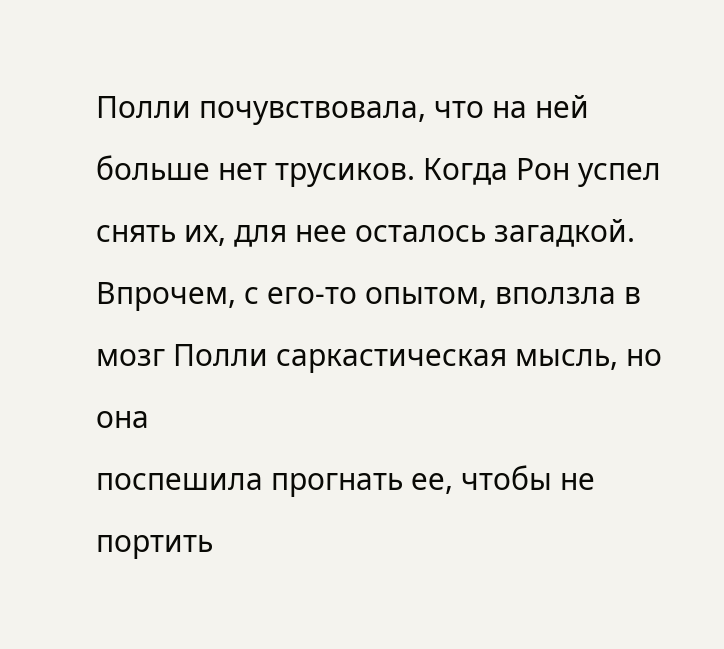Полли почувствовала, что на ней
больше нет трусиков. Когда Рон успел снять их, для нее осталось загадкой.
Впрочем, с его-то опытом, вползла в мозг Полли саркастическая мысль, но она
поспешила прогнать ее, чтобы не портить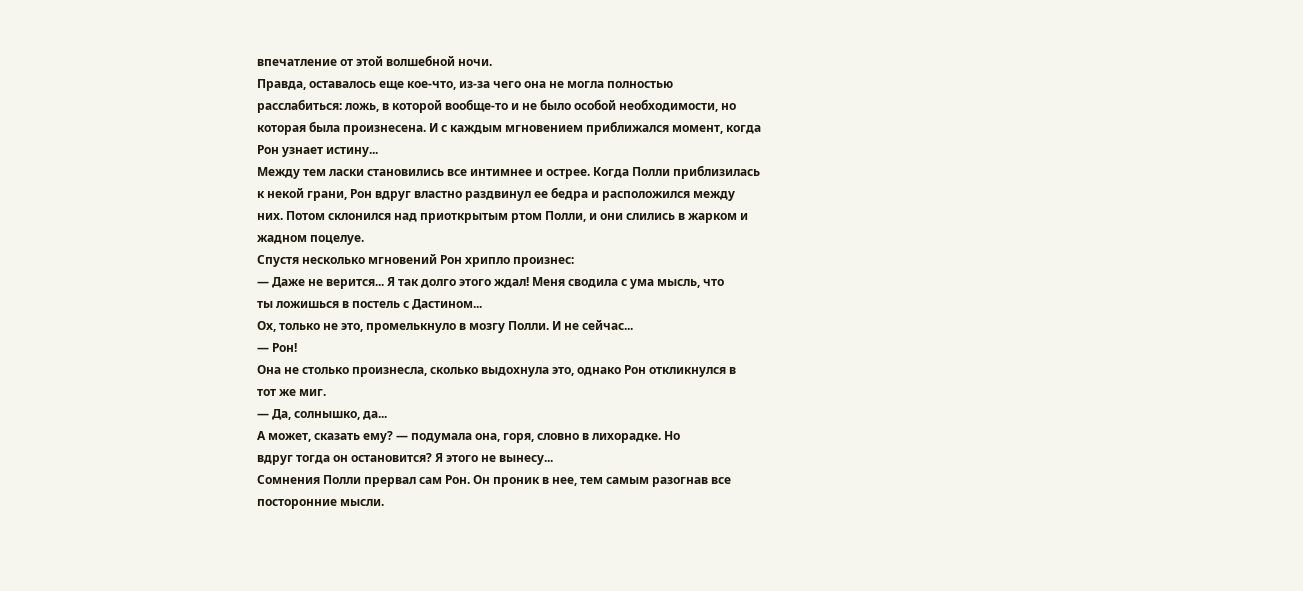впечатление от этой волшебной ночи.
Правда, оставалось еще кое-что, из-за чего она не могла полностью
расслабиться: ложь, в которой вообще-то и не было особой необходимости, но
которая была произнесена. И с каждым мгновением приближался момент, когда
Рон узнает истину...
Между тем ласки становились все интимнее и острее. Когда Полли приблизилась
к некой грани, Рон вдруг властно раздвинул ее бедра и расположился между
них. Потом склонился над приоткрытым ртом Полли, и они слились в жарком и
жадном поцелуе.
Спустя несколько мгновений Рон хрипло произнес:
— Даже не верится... Я так долго этого ждал! Меня сводила с ума мысль, что
ты ложишься в постель с Дастином...
Ох, только не это, промелькнуло в мозгу Полли. И не сейчас...
— Рон!
Она не столько произнесла, сколько выдохнула это, однако Рон откликнулся в
тот же миг.
— Да, солнышко, да...
А может, сказать ему? — подумала она, горя, словно в лихорадке. Но
вдруг тогда он остановится? Я этого не вынесу...
Сомнения Полли прервал сам Рон. Он проник в нее, тем самым разогнав все
посторонние мысли.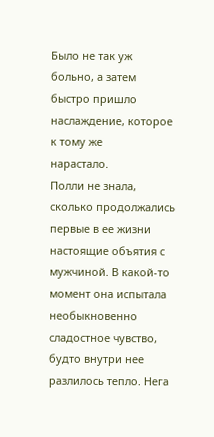Было не так уж больно, а затем быстро пришло наслаждение, которое к тому же
нарастало.
Полли не знала, сколько продолжались первые в ее жизни настоящие объятия с
мужчиной. В какой-то момент она испытала необыкновенно сладостное чувство,
будто внутри нее разлилось тепло. Нега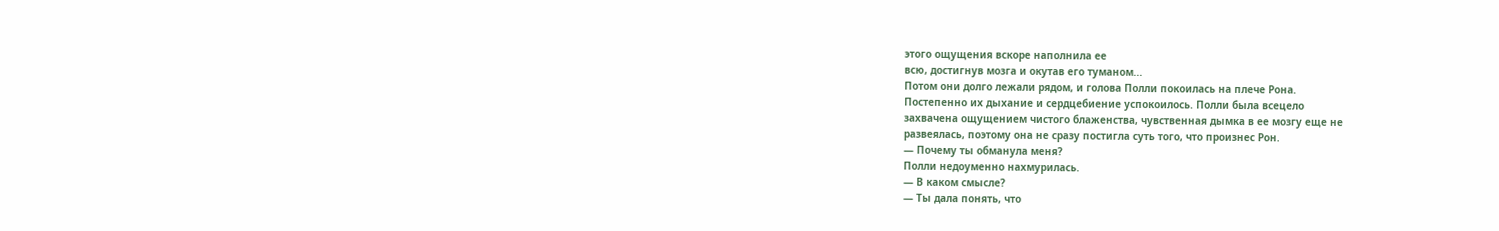этого ощущения вскоре наполнила ее
всю, достигнув мозга и окутав его туманом...
Потом они долго лежали рядом, и голова Полли покоилась на плече Рона.
Постепенно их дыхание и сердцебиение успокоилось. Полли была всецело
захвачена ощущением чистого блаженства, чувственная дымка в ее мозгу еще не
развеялась, поэтому она не сразу постигла суть того, что произнес Рон.
— Почему ты обманула меня?
Полли недоуменно нахмурилась.
— В каком смысле?
— Ты дала понять, что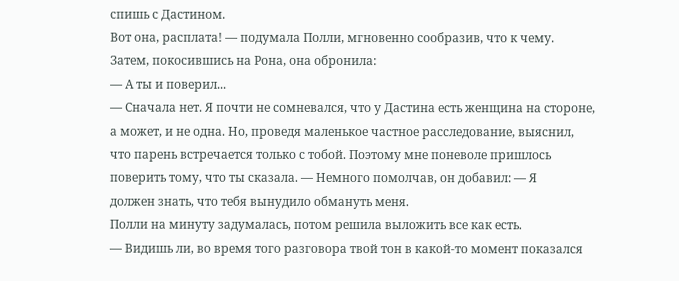спишь с Дастином.
Вот она, расплата! — подумала Полли, мгновенно сообразив, что к чему.
Затем, покосившись на Рона, она обронила:
— А ты и поверил...
— Сначала нет. Я почти не сомневался, что у Дастина есть женщина на стороне,
а может, и не одна. Но, проведя маленькое частное расследование, выяснил,
что парень встречается только с тобой. Поэтому мне поневоле пришлось
поверить тому, что ты сказала. — Немного помолчав, он добавил: — Я
должен знать, что тебя вынудило обмануть меня.
Полли на минуту задумалась, потом решила выложить все как есть.
— Видишь ли, во время того разговора твой тон в какой-то момент показался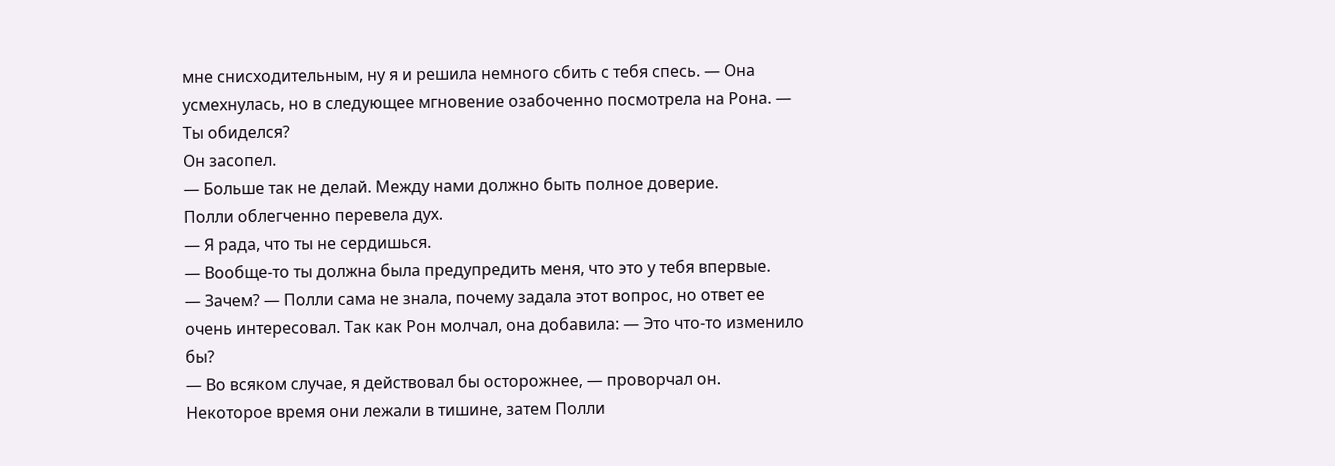мне снисходительным, ну я и решила немного сбить с тебя спесь. — Она
усмехнулась, но в следующее мгновение озабоченно посмотрела на Рона. —
Ты обиделся?
Он засопел.
— Больше так не делай. Между нами должно быть полное доверие.
Полли облегченно перевела дух.
— Я рада, что ты не сердишься.
— Вообще-то ты должна была предупредить меня, что это у тебя впервые.
— Зачем? — Полли сама не знала, почему задала этот вопрос, но ответ ее
очень интересовал. Так как Рон молчал, она добавила: — Это что-то изменило
бы?
— Во всяком случае, я действовал бы осторожнее, — проворчал он.
Некоторое время они лежали в тишине, затем Полли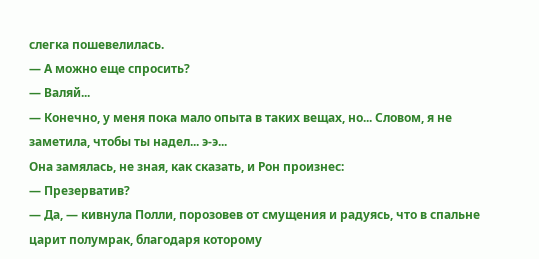слегка пошевелилась.
— А можно еще спросить?
— Валяй...
— Конечно, у меня пока мало опыта в таких вещах, но... Словом, я не
заметила, чтобы ты надел... э-э...
Она замялась, не зная, как сказать, и Рон произнес:
— Презерватив?
— Да, — кивнула Полли, порозовев от смущения и радуясь, что в спальне
царит полумрак, благодаря которому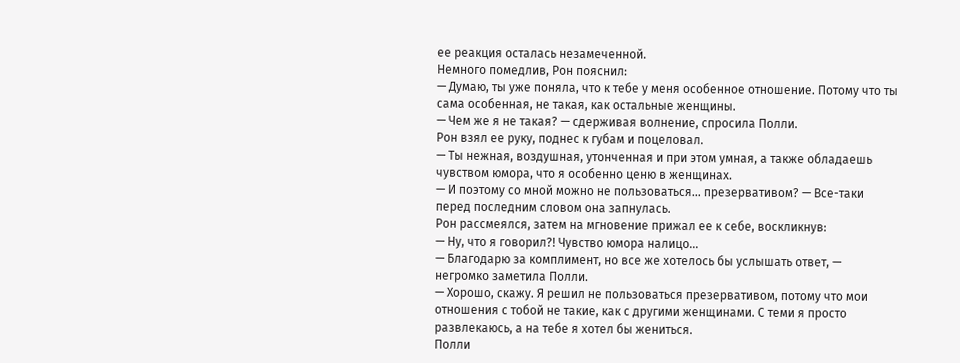ее реакция осталась незамеченной.
Немного помедлив, Рон пояснил:
— Думаю, ты уже поняла, что к тебе у меня особенное отношение. Потому что ты
сама особенная, не такая, как остальные женщины.
— Чем же я не такая? — сдерживая волнение, спросила Полли.
Рон взял ее руку, поднес к губам и поцеловал.
— Ты нежная, воздушная, утонченная и при этом умная, а также обладаешь
чувством юмора, что я особенно ценю в женщинах.
— И поэтому со мной можно не пользоваться... презервативом? — Все-таки
перед последним словом она запнулась.
Рон рассмеялся, затем на мгновение прижал ее к себе, воскликнув:
— Ну, что я говорил?! Чувство юмора налицо...
— Благодарю за комплимент, но все же хотелось бы услышать ответ, —
негромко заметила Полли.
— Хорошо, скажу. Я решил не пользоваться презервативом, потому что мои
отношения с тобой не такие, как с другими женщинами. С теми я просто
развлекаюсь, а на тебе я хотел бы жениться.
Полли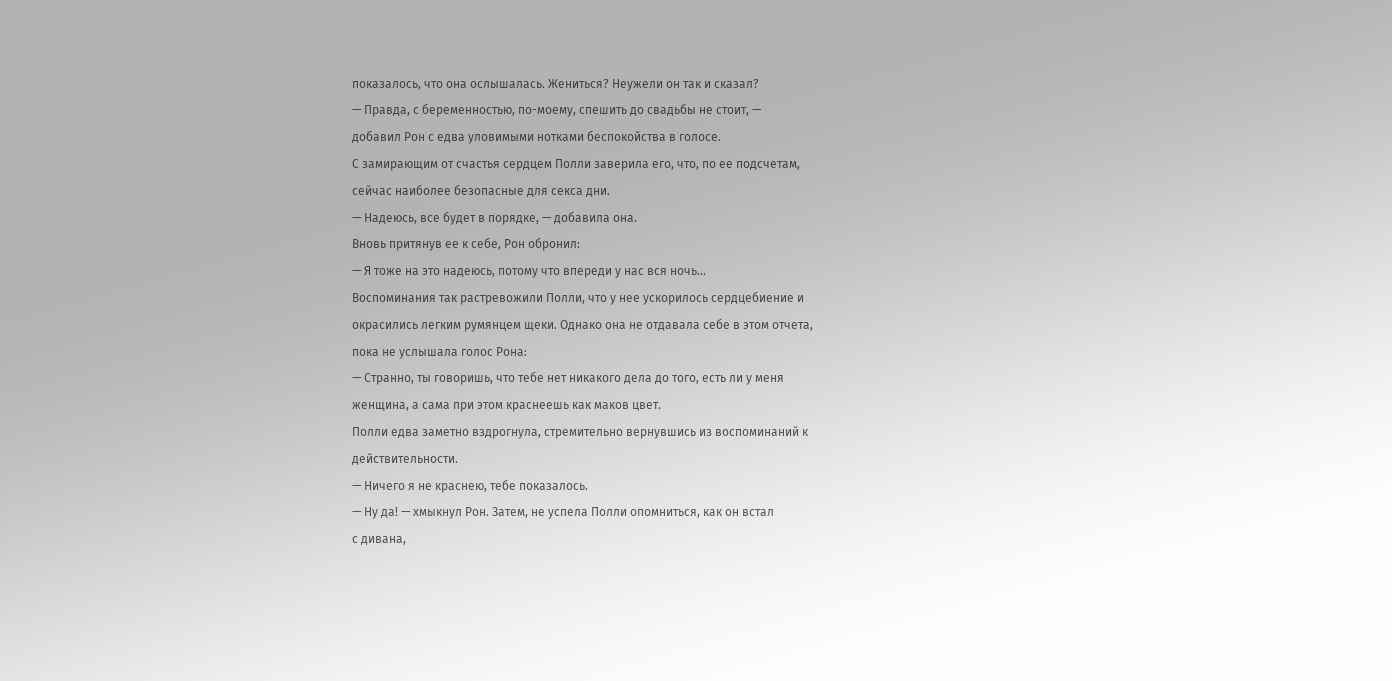показалось, что она ослышалась. Жениться? Неужели он так и сказал?
— Правда, с беременностью, по-моему, спешить до свадьбы не стоит, —
добавил Рон с едва уловимыми нотками беспокойства в голосе.
С замирающим от счастья сердцем Полли заверила его, что, по ее подсчетам,
сейчас наиболее безопасные для секса дни.
— Надеюсь, все будет в порядке, — добавила она.
Вновь притянув ее к себе, Рон обронил:
— Я тоже на это надеюсь, потому что впереди у нас вся ночь...
Воспоминания так растревожили Полли, что у нее ускорилось сердцебиение и
окрасились легким румянцем щеки. Однако она не отдавала себе в этом отчета,
пока не услышала голос Рона:
— Странно, ты говоришь, что тебе нет никакого дела до того, есть ли у меня
женщина, а сама при этом краснеешь как маков цвет.
Полли едва заметно вздрогнула, стремительно вернувшись из воспоминаний к
действительности.
— Ничего я не краснею, тебе показалось.
— Ну да! — хмыкнул Рон. Затем, не успела Полли опомниться, как он встал
с дивана,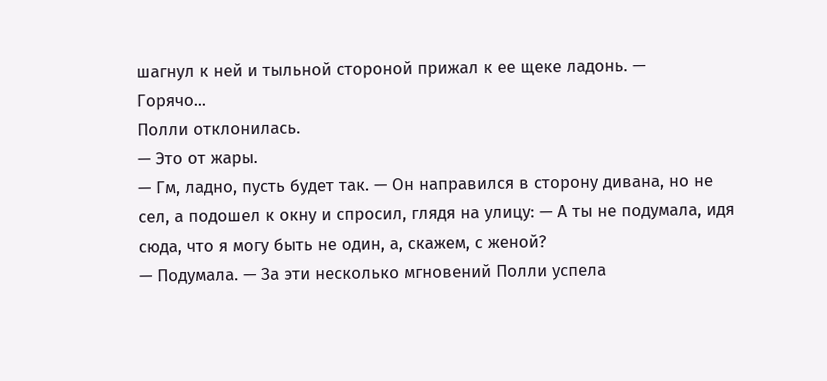шагнул к ней и тыльной стороной прижал к ее щеке ладонь. —
Горячо...
Полли отклонилась.
— Это от жары.
— Гм, ладно, пусть будет так. — Он направился в сторону дивана, но не
сел, а подошел к окну и спросил, глядя на улицу: — А ты не подумала, идя
сюда, что я могу быть не один, а, скажем, с женой?
— Подумала. — За эти несколько мгновений Полли успела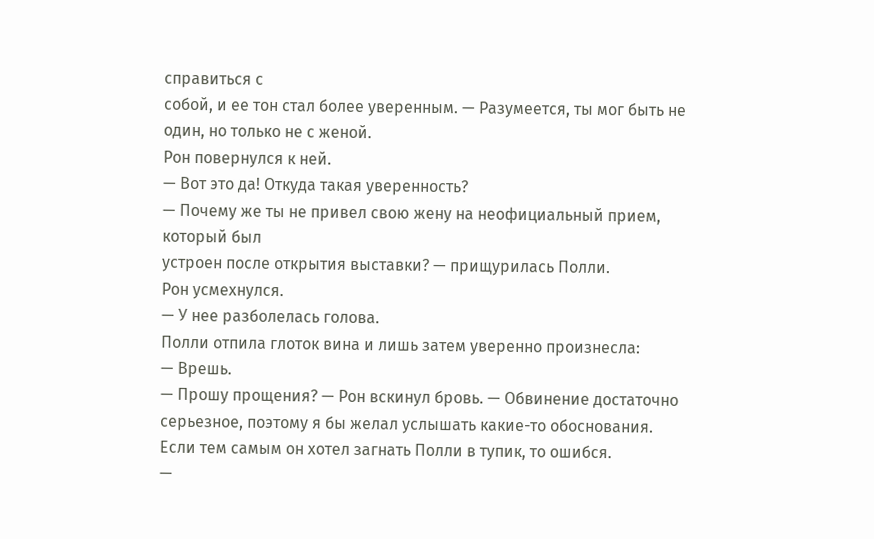справиться с
собой, и ее тон стал более уверенным. — Разумеется, ты мог быть не
один, но только не с женой.
Рон повернулся к ней.
— Вот это да! Откуда такая уверенность?
— Почему же ты не привел свою жену на неофициальный прием, который был
устроен после открытия выставки? — прищурилась Полли.
Рон усмехнулся.
— У нее разболелась голова.
Полли отпила глоток вина и лишь затем уверенно произнесла:
— Врешь.
— Прошу прощения? — Рон вскинул бровь. — Обвинение достаточно
серьезное, поэтому я бы желал услышать какие-то обоснования.
Если тем самым он хотел загнать Полли в тупик, то ошибся.
—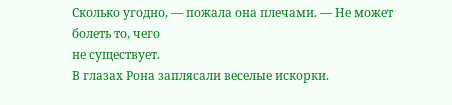Сколько угодно, — пожала она плечами. — Не может болеть то, чего
не существует.
В глазах Рона заплясали веселые искорки.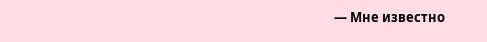— Мне известно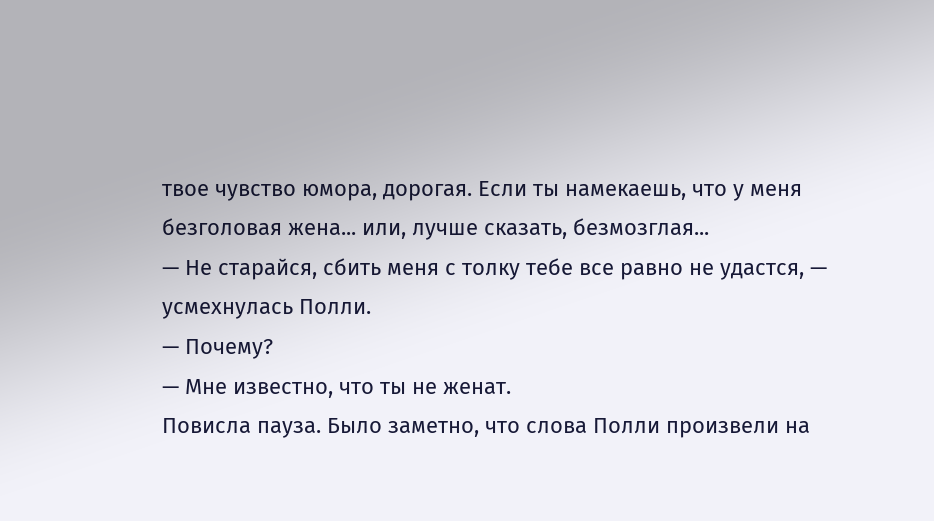твое чувство юмора, дорогая. Если ты намекаешь, что у меня
безголовая жена... или, лучше сказать, безмозглая...
— Не старайся, сбить меня с толку тебе все равно не удастся, —
усмехнулась Полли.
— Почему?
— Мне известно, что ты не женат.
Повисла пауза. Было заметно, что слова Полли произвели на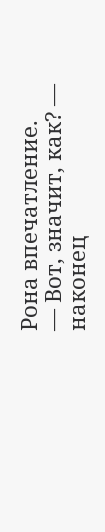Рона впечатление.
— Вот, значит, как? — наконец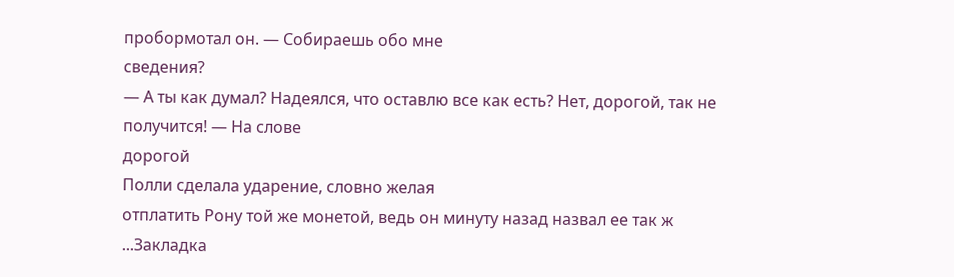пробормотал он. — Собираешь обо мне
сведения?
— А ты как думал? Надеялся, что оставлю все как есть? Нет, дорогой, так не
получится! — На слове
дорогой
Полли сделала ударение, словно желая
отплатить Рону той же монетой, ведь он минуту назад назвал ее так ж
...Закладка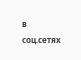в соц.сетях